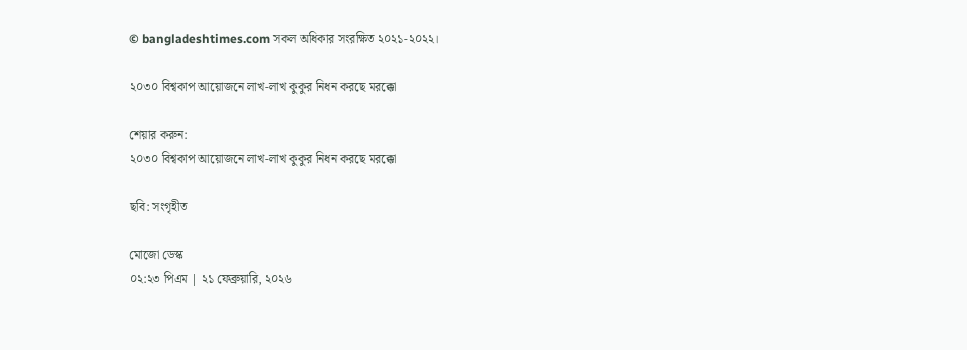© bangladeshtimes.com সকল অধিকার সংরক্ষিত ২০২১-২০২২।

২০৩০ বিশ্বকাপ আয়োজনে লাখ-লাখ কুকুর নিধন করছে মরক্কো

শেয়ার করুন:
২০৩০ বিশ্বকাপ আয়োজনে লাখ-লাখ কুকুর নিধন করছে মরক্কো

ছবি: সংগৃহীত

মোজো ডেস্ক
০২:২৩ পিএম | ২১ ফেব্রুয়ারি, ২০২৬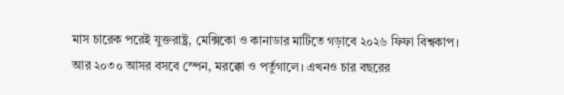মাস চারেক পরেই যুক্তরাষ্ট্র, মেক্সিকো ও কানাডার মাটিতে গড়াবে ২০২৬ ফিফা বিশ্বকাপ। আর ২০৩০ আসর বসবে স্পেন, মরক্কো ও পর্তুগালে। এখনও চার বছরের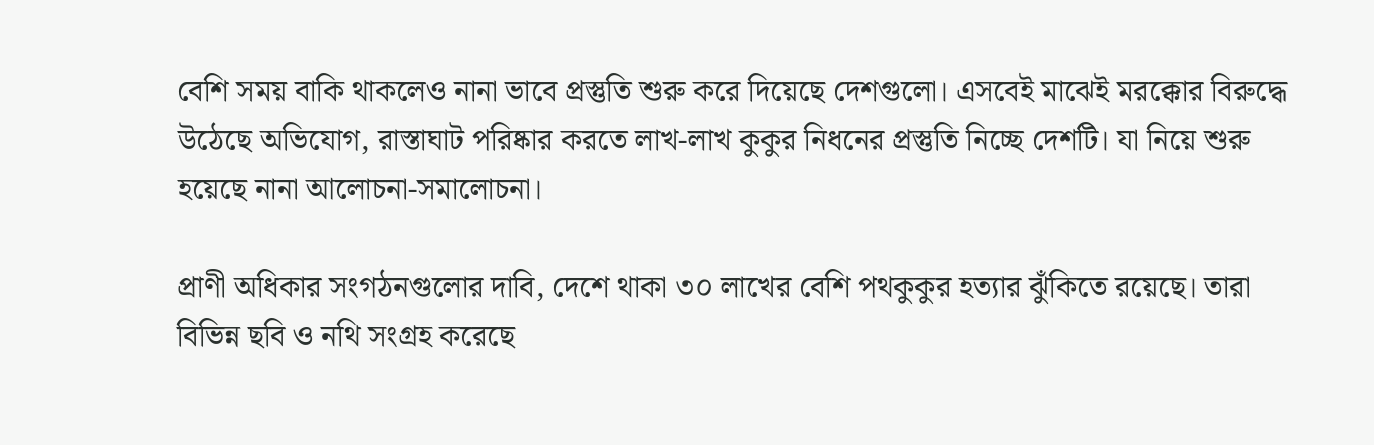বেশি সময় বাকি থাকলেও নানা ভাবে প্রস্তুতি শুরু করে দিয়েছে দেশগুলো। এসবেই মাঝেই মরক্কোর বিরুদ্ধে উঠেছে অভিযোগ, রাস্তাঘাট পরিষ্কার করতে লাখ-লাখ কুকুর নিধনের প্রস্তুতি নিচ্ছে দেশটি। যা নিয়ে শুরু হয়েছে নানা আলোচনা-সমালোচনা।

প্রাণী অধিকার সংগঠনগুলোর দাবি, দেশে থাকা ৩০ লাখের বেশি পথকুকুর হত্যার ঝুঁকিতে রয়েছে। তারা বিভিন্ন ছবি ও নথি সংগ্রহ করেছে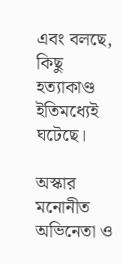এবং বলছে, কিছু হত্যাকাণ্ড ইতিমধ্যেই ঘটেছে।

অস্কার মনোনীত অভিনেতা ও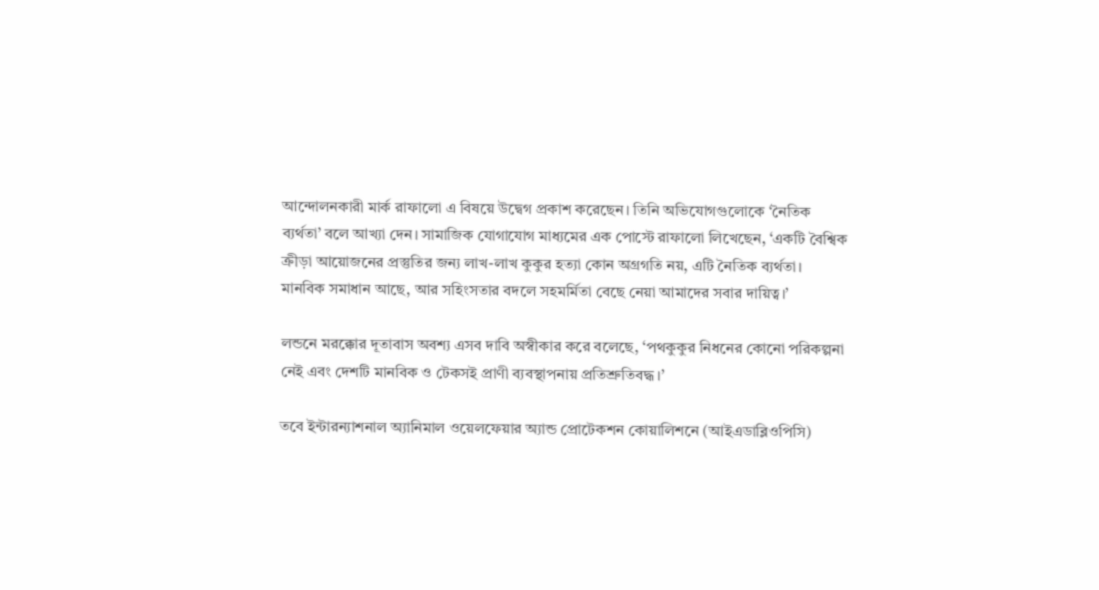আন্দোলনকারী মার্ক রাফালো এ বিষয়ে উদ্বেগ প্রকাশ করেছেন। তিনি অভিযোগগুলোকে ‘নৈতিক ব্যর্থতা’ বলে আখ্যা দেন। সামাজিক যোগাযোগ মাধ্যমের এক পোস্টে রাফালো লিখেছেন, ‘একটি বৈশ্বিক ক্রীড়া আয়োজনের প্রস্তুতির জন্য লাখ-লাখ কুকুর হত্যা কোন অগ্রগতি নয়, এটি নৈতিক ব্যর্থতা। মানবিক সমাধান আছে, আর সহিংসতার বদলে সহমর্মিতা বেছে নেয়া আমাদের সবার দায়িত্ব।’

লন্ডনে মরক্কোর দূতাবাস অবশ্য এসব দাবি অস্বীকার করে বলেছে, ‘পথকুকুর নিধনের কোনো পরিকল্পনা নেই এবং দেশটি মানবিক ও টেকসই প্রাণী ব্যবস্থাপনায় প্রতিশ্রুতিবদ্ধ।’

তবে ইন্টারন্যাশনাল অ্যানিমাল ওয়েলফেয়ার অ্যান্ড প্রোটেকশন কোয়ালিশনে (আইএডাব্লিওপিসি)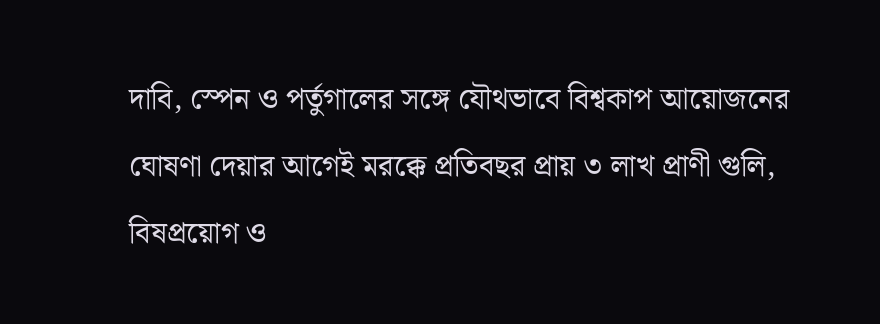দাবি, স্পেন ও পর্তুগালের সঙ্গে যৌথভাবে বিশ্বকাপ আয়োজনের ঘোষণা দেয়ার আগেই মরক্কে প্রতিবছর প্রায় ৩ লাখ প্রাণী গুলি, বিষপ্রয়োগ ও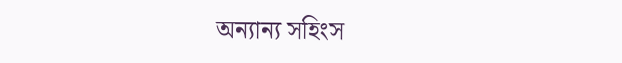অন্যান্য সহিংস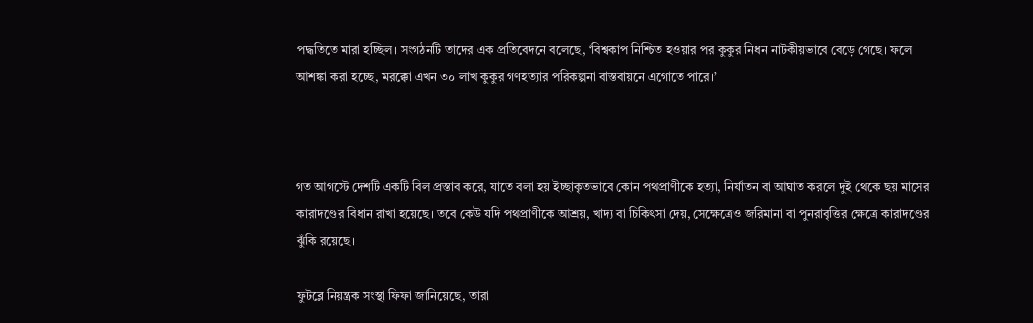পদ্ধতিতে মারা হচ্ছিল। সংগঠনটি তাদের এক প্রতিবেদনে বলেছে, ‘বিশ্বকাপ নিশ্চিত হওয়ার পর কুকুর নিধন নাটকীয়ভাবে বেড়ে গেছে। ফলে আশঙ্কা করা হচ্ছে, মরক্কো এখন ৩০ লাখ কুকুর গণহত্যার পরিকল্পনা বাস্তবায়নে এগোতে পারে।’



গত আগস্টে দেশটি একটি বিল প্রস্তাব করে, যাতে বলা হয় ইচ্ছাকৃতভাবে কোন পথপ্রাণীকে হত্যা, নির্যাতন বা আঘাত করলে দুই থেকে ছয় মাসের কারাদণ্ডের বিধান রাখা হয়েছে। তবে কেউ যদি পথপ্রাণীকে আশ্রয়, খাদ্য বা চিকিৎসা দেয়, সেক্ষেত্রেও জরিমানা বা পুনরাবৃত্তির ক্ষেত্রে কারাদণ্ডের ঝুঁকি রয়েছে।

ফুটব্লে নিয়ন্ত্রক সংস্থা ফিফা জানিয়েছে, তারা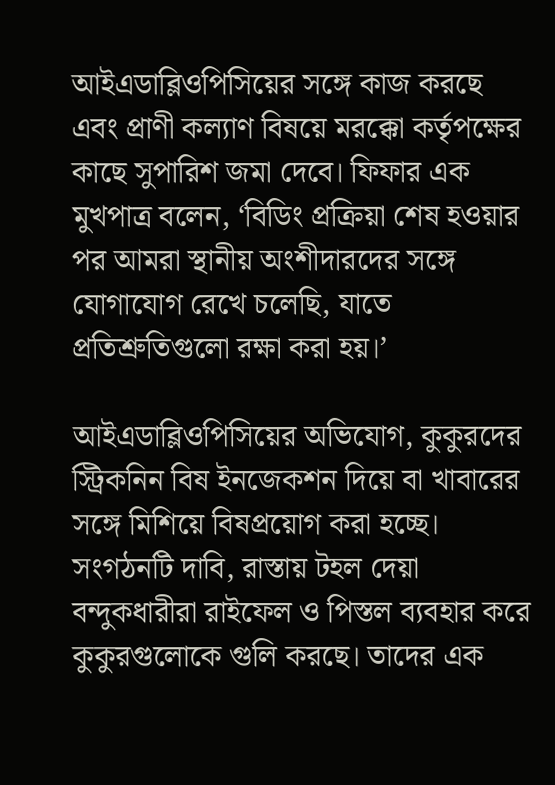আইএডাব্লিওপিসিয়ের সঙ্গে কাজ করছে এবং প্রাণী কল্যাণ বিষয়ে মরক্কো কর্তৃপক্ষের কাছে সুপারিশ জমা দেবে। ফিফার এক মুখপাত্র বলেন, ‘বিডিং প্রক্রিয়া শেষ হওয়ার পর আমরা স্থানীয় অংশীদারদের সঙ্গে যোগাযোগ রেখে চলেছি, যাতে প্রতিশ্রুতিগুলো রক্ষা করা হয়।’

আইএডাব্লিওপিসিয়ের অভিযোগ, কুকুরদের স্ট্রিকনিন বিষ ইনজেকশন দিয়ে বা খাবারের সঙ্গে মিশিয়ে বিষপ্রয়োগ করা হচ্ছে। সংগঠনটি দাবি, রাস্তায় টহল দেয়া বন্দুকধারীরা রাইফেল ও পিস্তল ব্যবহার করে কুকুরগুলোকে গুলি করছে। তাদের এক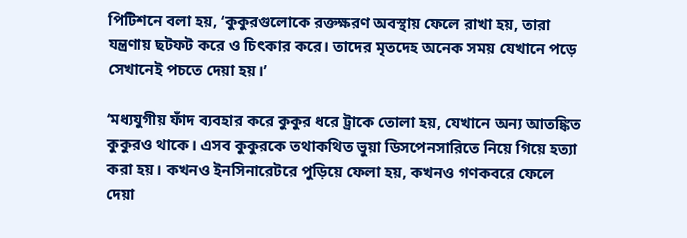পিটিশনে বলা হয়, ‘কুকুরগুলোকে রক্তক্ষরণ অবস্থায় ফেলে রাখা হয়, তারা যন্ত্রণায় ছটফট করে ও চিৎকার করে। তাদের মৃতদেহ অনেক সময় যেখানে পড়ে সেখানেই পচতে দেয়া হয়।’

‘মধ্যযুগীয় ফাঁদ ব্যবহার করে কুকুর ধরে ট্রাকে তোলা হয়, যেখানে অন্য আতঙ্কিত কুকুরও থাকে। এসব কুকুরকে তথাকথিত ভুয়া ডিসপেনসারিতে নিয়ে গিয়ে হত্যা করা হয়। কখনও ইনসিনারেটরে পুড়িয়ে ফেলা হয়, কখনও গণকবরে ফেলে দেয়া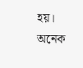হয়। অনেক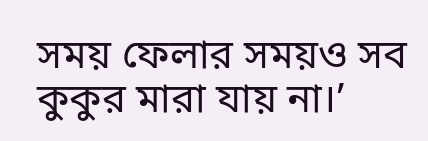সময় ফেলার সময়ও সব কুকুর মারা যায় না।’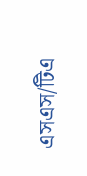এসএস/টিএ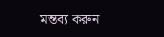মন্তব্য করুন